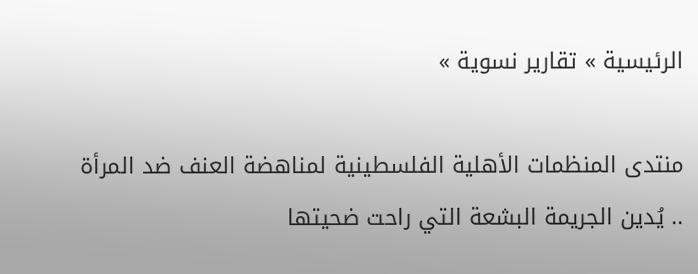الرئيسية » تقارير نسوية »

منتدى المنظمات الأهلية الفلسطينية لمناهضة العنف ضد المرأة .. يُدين الجريمة البشعة التي راحت ضحيتها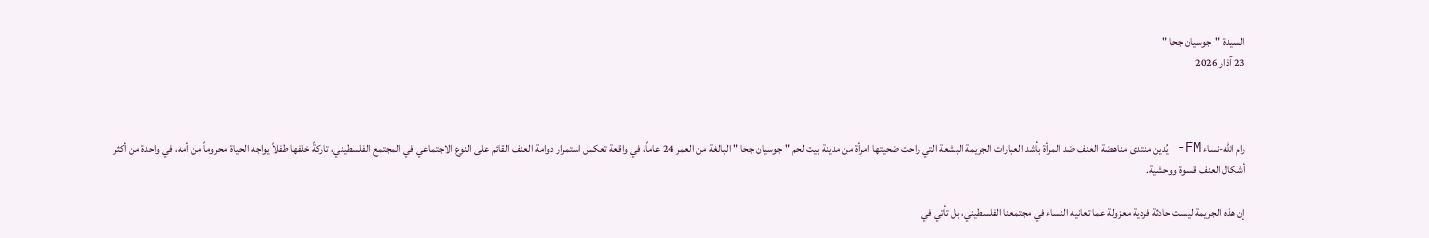السيدة "جوسيان جحا "
23 آذار 2026



رام الله-نساء FM- يُدين منتدى مناهضة العنف ضد المرأة بأشد العبارات الجريمة البشعة التي راحت ضحيتها امرأة من مدينة بيت لحم " جوسيان جحا " البالغة من العمر 24 عاماً، في واقعة تعكس استمرار دوامة العنف القائم على النوع الاجتماعي في المجتمع الفلسطيني، تاركةً خلفها طفلاً يواجه الحياة محروماً من أمه، في واحدة من أكثر أشكال العنف قسوة ووحشية.

إن هذه الجريمة ليست حادثة فردية معزولة عما تعانيه النساء في مجتمعنا الفلسطيني، بل تأتي في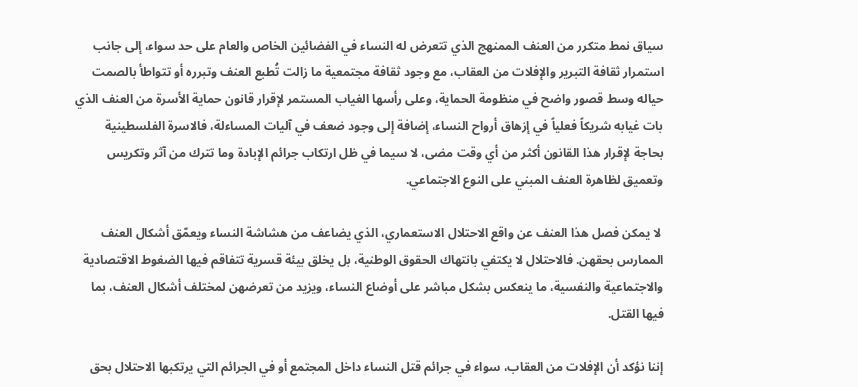سياق نمط متكرر من العنف الممنهج الذي تتعرض له النساء في الفضائين الخاص والعام على حد سواء، إلى جانب استمرار ثقافة التبرير والإفلات من العقاب، مع وجود ثقافة مجتمعية ما زالت تُطبع العنف وتبرره أو تتواطأ بالصمت حياله وسط قصور واضح في منظومة الحماية، وعلى رأسها الغياب المستمر لإقرار قانون حماية الأسرة من العنف الذي بات غيابه شريكاً فعلياً في إزهاق أرواح النساء، إضافة إلى وجود ضعف في آليات المساءلة، فالاسرة الفلسطينية بحاجة لإقرار هذا القانون أكثر من أي وقت مضى، لا سيما في ظل ارتكاب جرائم الإبادة وما تترك من آثر وتكريس وتعميق لظاهرة العنف المبني على النوع الاجتماعي.

 لا يمكن فصل هذا العنف عن واقع الاحتلال الاستعماري، الذي يضاعف من هشاشة النساء ويعمّق أشكال العنف الممارس بحقهن. فالاحتلال لا يكتفي بانتهاك الحقوق الوطنية، بل يخلق بيئة قسرية تتفاقم فيها الضغوط الاقتصادية والاجتماعية والنفسية، ما ينعكس بشكل مباشر على أوضاع النساء، ويزيد من تعرضهن لمختلف أشكال العنف، بما فيها القتل.

إننا نؤكد أن الإفلات من العقاب، سواء في جرائم قتل النساء داخل المجتمع أو في الجرائم التي يرتكبها الاحتلال بحق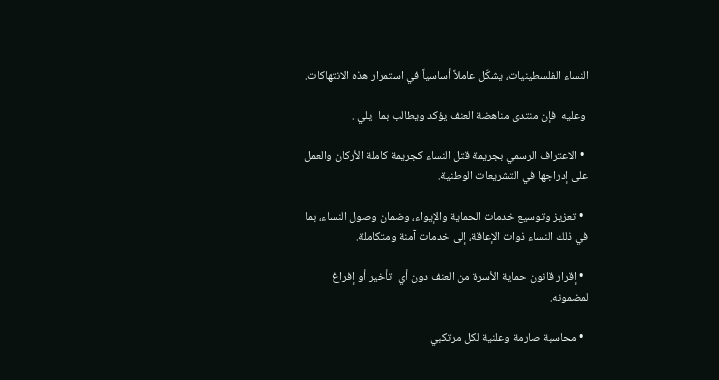النساء الفلسطينيات، يشكّل عاملاً أساسياً في استمرار هذه الانتهاكات.

 وعليه  فإن منتدى مناهضة العنف يؤكد ويطالب بما  يلي .

  • الاعتراف الرسمي بجريمة قتل النساء كجريمة كاملة الأركان والعمل على إدراجها في التشريعات الوطنية.

  • تعزيز وتوسيع خدمات الحماية والإيواء، وضمان وصول النساء، بما في ذلك النساء ذوات الإعاقة، إلى خدمات آمنة ومتكاملة.

  • إقرار قانون حماية الأسرة من العنف دون أي  تأخير أو إفراغ لمضمونه.

  • محاسبة صارمة وعلنية لكل مرتكبي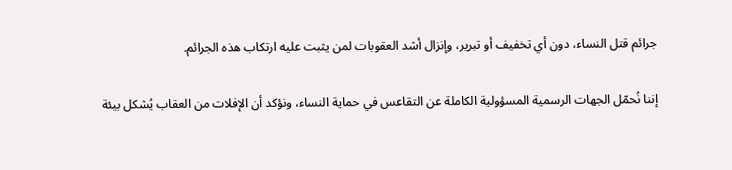جرائم قتل النساء، دون أي تخفيف أو تبرير، وإنزال أشد العقوبات لمن يثبت عليه ارتكاب هذه الجرائم.

إننا نُحمّل الجهات الرسمية المسؤولية الكاملة عن التقاعس في حماية النساء، ونؤكد أن الإفلات من العقاب يُشكل بيئة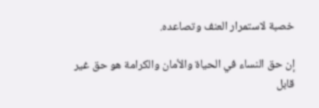خصبة لاستمرار العنف وتصاعده.

إن حق النساء في الحياة والأمان والكرامة هو حق غير قابل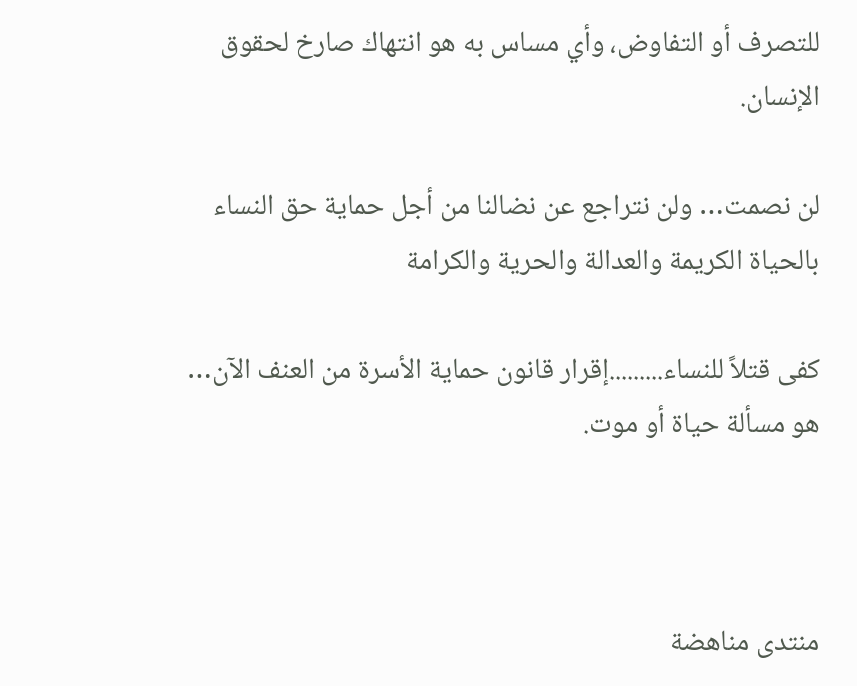للتصرف أو التفاوض، وأي مساس به هو انتهاك صارخ لحقوق الإنسان.

لن نصمت… ولن نتراجع عن نضالنا من أجل حماية حق النساء بالحياة الكريمة والعدالة والحرية والكرامة

كفى قتلاً للنساء.........إقرار قانون حماية الأسرة من العنف الآن… هو مسألة حياة أو موت.



منتدى مناهضة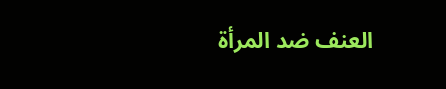العنف ضد المرأة